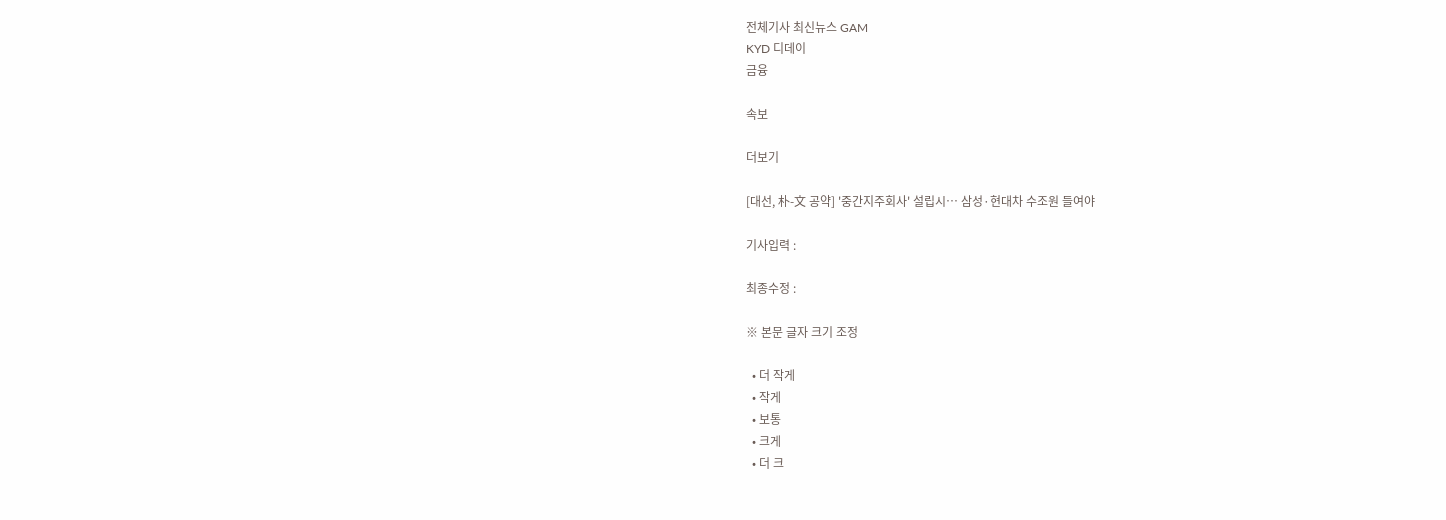전체기사 최신뉴스 GAM
KYD 디데이
금융

속보

더보기

[대선, 朴-文 공약] '중간지주회사' 설립시… 삼성·현대차 수조원 들여야

기사입력 :

최종수정 :

※ 본문 글자 크기 조정

  • 더 작게
  • 작게
  • 보통
  • 크게
  • 더 크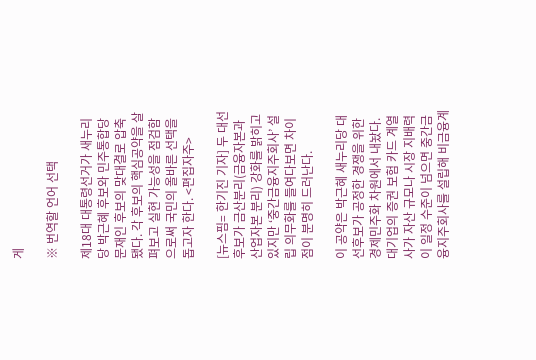게

※ 번역할 언어 선택

제18대 대통령선거가 새누리당 박근혜 후보와 민주통합당 문재인 후보의 맞대결로 압축됐다. 각 후보의 핵심공약을 살펴보고 실현 가능성을 점검함으로써 국민의 올바른 선택을 돕고자 한다. <편집자주>

[뉴스핌= 한기진 기자] 두 대선 후보가 금산분리(금융자본과 산업자본 분리) 강화를 밝히고 있지만 ‘중간금융지주회사’ 설립 의무화를 들여다보면 차이점이 분명히 드러난다.

이 공약은 박근혜 새누리당 대선후보가 공정한 경쟁을 위한 경제민주화 차원에서 내놨다. 대기업의 증권 보험 카드 계열사가 자산 규모나 시장 지배력이 일정 수준이 넘으면 중간금융지주회사를 설립해 비금융계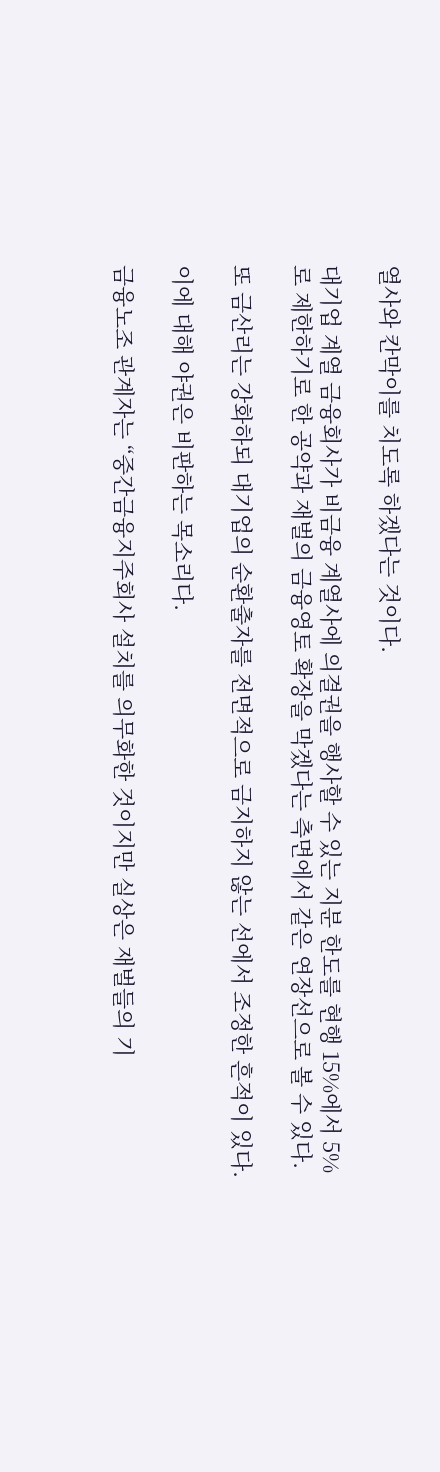열사와 칸막이를 치도록 하겠다는 것이다.

대기업 계열 금융회사가 비금융 계열사에 의결권을 행사할 수 있는 지분 한도를 현행 15%에서 5%로 제한하기로 한 공약과 재벌의 금융영토 확장을 막겠다는 측면에서 같은 연장선으로 볼 수 있다.

또 금산리는 강화하되 대기업의 순환출자를 전면적으로 금지하지 않는 선에서 조정한 흔적이 있다.

이에 대해 야권은 비판하는 목소리다.

금융노조 관계자는 “중간금융지주회사 설치를 의무화한 것이지만 실상은 재벌들의 기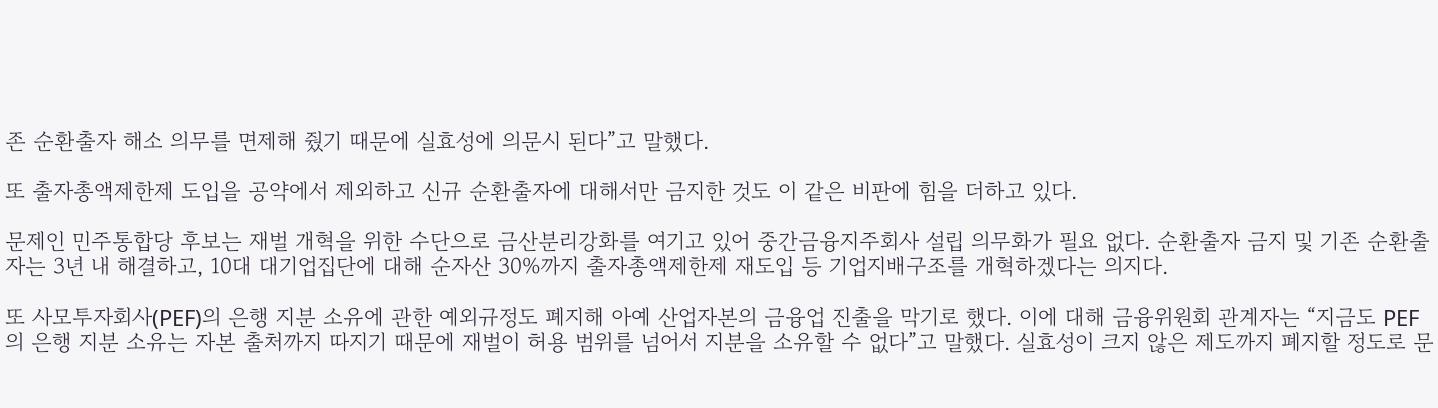존 순환출자 해소 의무를 면제해 줬기 때문에 실효성에 의문시 된다”고 말했다.

또 출자총액제한제 도입을 공약에서 제외하고 신규 순환출자에 대해서만 금지한 것도 이 같은 비판에 힘을 더하고 있다.

문제인 민주통합당 후보는 재벌 개혁을 위한 수단으로 금산분리강화를 여기고 있어 중간금융지주회사 설립 의무화가 필요 없다. 순환출자 금지 및 기존 순환출자는 3년 내 해결하고, 10대 대기업집단에 대해 순자산 30%까지 출자총액제한제 재도입 등 기업지배구조를 개혁하겠다는 의지다.

또 사모투자회사(PEF)의 은행 지분 소유에 관한 예외규정도 폐지해 아예 산업자본의 금융업 진출을 막기로 했다. 이에 대해 금융위원회 관계자는 “지금도 PEF의 은행 지분 소유는 자본 출처까지 따지기 때문에 재벌이 허용 범위를 넘어서 지분을 소유할 수 없다”고 말했다. 실효성이 크지 않은 제도까지 폐지할 정도로 문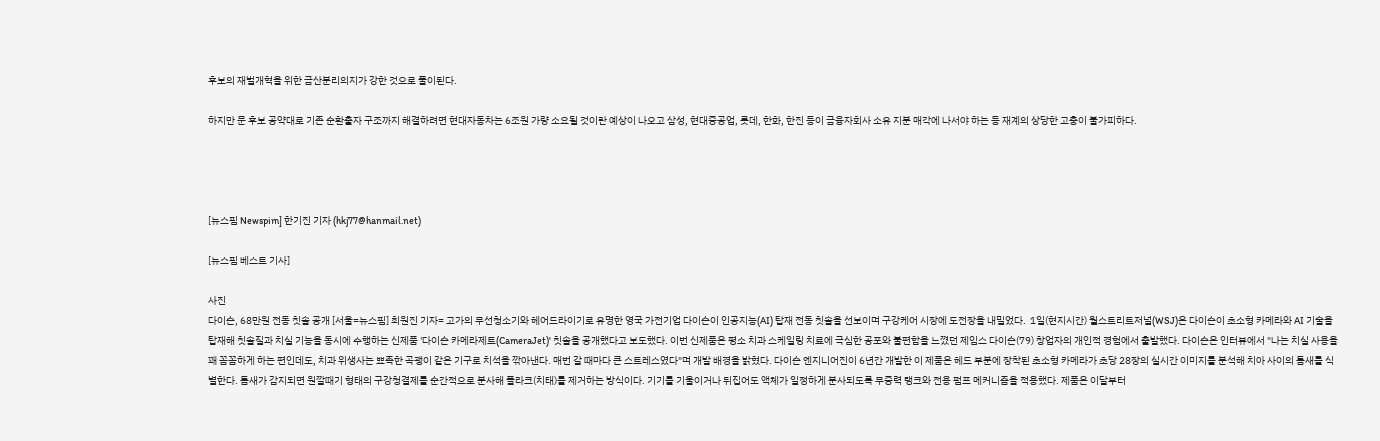후보의 재벌개혁을 위한 금산분리의지가 강한 것으로 풀이된다.

하지만 문 후보 공약대로 기존 순환출자 구조까지 해결하려면 현대자동차는 6조원 가량 소요될 것이란 예상이 나오고 삼성, 현대중공업, 롯데, 한화, 한진 등이 금융자회사 소유 지분 매각에 나서야 하는 등 재계의 상당한 고충이 불가피하다.




[뉴스핌 Newspim] 한기진 기자 (hkj77@hanmail.net)

[뉴스핌 베스트 기사]

사진
다이슨, 68만원 전동 칫솔 공개 [서울=뉴스핌] 최원진 기자= 고가의 무선청소기와 헤어드라이기로 유명한 영국 가전기업 다이슨이 인공지능(AI) 탑재 전동 칫솔을 선보이며 구강케어 시장에 도전장을 내밀었다.  1일(현지시간) 월스트리트저널(WSJ)은 다이슨이 초소형 카메라와 AI 기술을 탑재해 칫솔질과 치실 기능을 동시에 수행하는 신제품 '다이슨 카메라제트(CameraJet)' 칫솔을 공개했다고 보도했다. 이번 신제품은 평소 치과 스케일링 치료에 극심한 공포와 불편함을 느꼈던 제임스 다이슨(79) 창업자의 개인적 경험에서 출발했다. 다이슨은 인터뷰에서 "나는 치실 사용을 꽤 꼼꼼하게 하는 편인데도, 치과 위생사는 뾰족한 곡괭이 같은 기구로 치석을 깎아낸다. 매번 갈 때마다 큰 스트레스였다"며 개발 배경을 밝혔다. 다이슨 엔지니어진이 6년간 개발한 이 제품은 헤드 부분에 장착된 초소형 카메라가 초당 28장의 실시간 이미지를 분석해 치아 사이의 틈새를 식별한다. 틈새가 감지되면 원깔때기 형태의 구강청결제를 순간적으로 분사해 플라크(치태)를 제거하는 방식이다. 기기를 기울이거나 뒤집어도 액체가 일정하게 분사되도록 무중력 탱크와 전용 펌프 메커니즘을 적용했다. 제품은 이달부터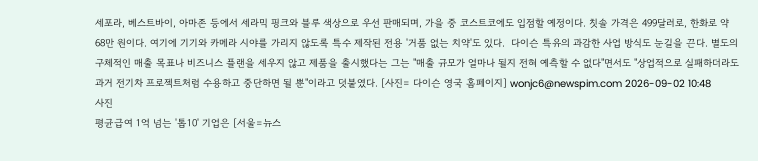세포라, 베스트바이, 아마존 등에서 세라믹 핑크와 블루 색상으로 우선 판매되며, 가을 중 코스트코에도 입점할 예정이다. 칫솔 가격은 499달러로, 한화로 약 68만 원이다. 여기에 기기와 카메라 시야를 가리지 않도록 특수 제작된 전용 '거품 없는 치약'도 있다.  다이슨 특유의 과감한 사업 방식도 눈길을 끈다. 별도의 구체적인 매출 목표나 비즈니스 플랜을 세우지 않고 제품을 출시했다는 그는 "매출 규모가 얼마나 될지 전혀 예측할 수 없다"면서도 "상업적으로 실패하더라도 과거 전기차 프로젝트처럼 수용하고 중단하면 될 뿐"이라고 덧붙였다. [사진= 다이슨 영국 홈페이지] wonjc6@newspim.com 2026-09-02 10:48
사진
평균급여 1억 넘는 '톱10' 기업은 [서울=뉴스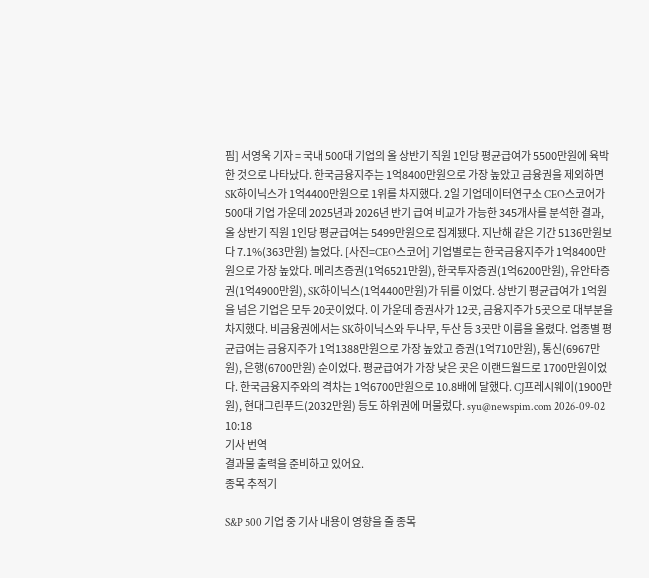핌] 서영욱 기자 = 국내 500대 기업의 올 상반기 직원 1인당 평균급여가 5500만원에 육박한 것으로 나타났다. 한국금융지주는 1억8400만원으로 가장 높았고 금융권을 제외하면 SK하이닉스가 1억4400만원으로 1위를 차지했다. 2일 기업데이터연구소 CEO스코어가 500대 기업 가운데 2025년과 2026년 반기 급여 비교가 가능한 345개사를 분석한 결과, 올 상반기 직원 1인당 평균급여는 5499만원으로 집계됐다. 지난해 같은 기간 5136만원보다 7.1%(363만원) 늘었다. [사진=CEO스코어] 기업별로는 한국금융지주가 1억8400만원으로 가장 높았다. 메리츠증권(1억6521만원), 한국투자증권(1억6200만원), 유안타증권(1억4900만원), SK하이닉스(1억4400만원)가 뒤를 이었다. 상반기 평균급여가 1억원을 넘은 기업은 모두 20곳이었다. 이 가운데 증권사가 12곳, 금융지주가 5곳으로 대부분을 차지했다. 비금융권에서는 SK하이닉스와 두나무, 두산 등 3곳만 이름을 올렸다. 업종별 평균급여는 금융지주가 1억1388만원으로 가장 높았고 증권(1억710만원), 통신(6967만원), 은행(6700만원) 순이었다. 평균급여가 가장 낮은 곳은 이랜드월드로 1700만원이었다. 한국금융지주와의 격차는 1억6700만원으로 10.8배에 달했다. CJ프레시웨이(1900만원), 현대그린푸드(2032만원) 등도 하위권에 머물렀다. syu@newspim.com 2026-09-02 10:18
기사 번역
결과물 출력을 준비하고 있어요.
종목 추적기

S&P 500 기업 중 기사 내용이 영향을 줄 종목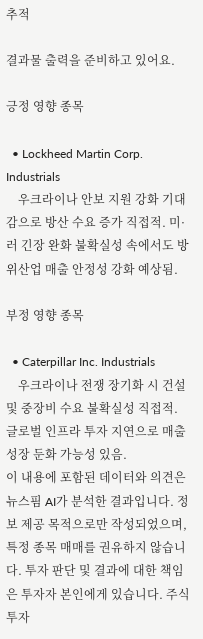추적

결과물 출력을 준비하고 있어요.

긍정 영향 종목

  • Lockheed Martin Corp. Industrials
    우크라이나 안보 지원 강화 기대감으로 방산 수요 증가 직접적. 미·러 긴장 완화 불확실성 속에서도 방위산업 매출 안정성 강화 예상됨.

부정 영향 종목

  • Caterpillar Inc. Industrials
    우크라이나 전쟁 장기화 시 건설 및 중장비 수요 불확실성 직접적. 글로벌 인프라 투자 지연으로 매출 성장 둔화 가능성 있음.
이 내용에 포함된 데이터와 의견은 뉴스핌 AI가 분석한 결과입니다. 정보 제공 목적으로만 작성되었으며, 특정 종목 매매를 권유하지 않습니다. 투자 판단 및 결과에 대한 책임은 투자자 본인에게 있습니다. 주식 투자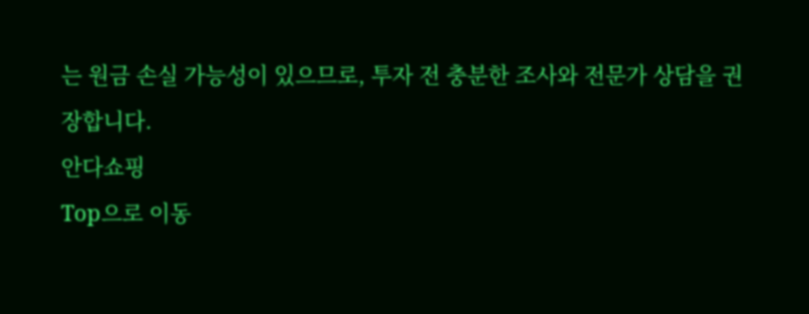는 원금 손실 가능성이 있으므로, 투자 전 충분한 조사와 전문가 상담을 권장합니다.
안다쇼핑
Top으로 이동